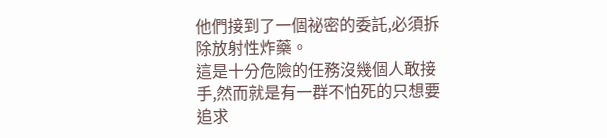他們接到了一個祕密的委託,必須拆除放射性炸藥。
這是十分危險的任務沒幾個人敢接手,然而就是有一群不怕死的只想要追求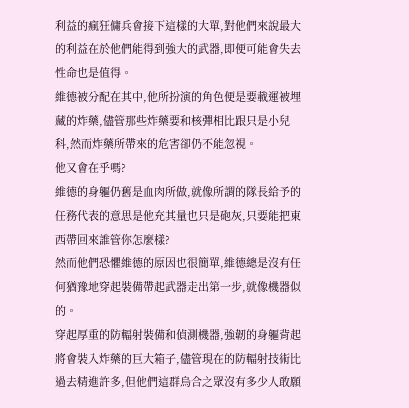利益的瘋狂傭兵會接下這樣的大單,對他們來說最大的利益在於他們能得到強大的武器,即便可能會失去性命也是值得。
維德被分配在其中,他所扮演的角色便是要載運被埋藏的炸藥,儘管那些炸藥要和核彈相比跟只是小兒科,然而炸藥所帶來的危害卻仍不能忽視。
他又會在乎嗎?
維德的身軀仍舊是血肉所做,就像所謂的隊長給予的任務代表的意思是他充其量也只是砲灰,只要能把東西帶回來誰管你怎麼樣?
然而他們恐懼維德的原因也很簡單,維德總是沒有任何猶豫地穿起裝備帶起武器走出第一步,就像機器似的。
穿起厚重的防輻射裝備和偵測機器,強韌的身軀背起將會裝入炸藥的巨大箱子,儘管現在的防輻射技術比過去精進許多,但他們這群烏合之眾沒有多少人敢願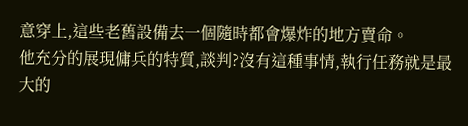意穿上,這些老舊設備去一個隨時都會爆炸的地方賣命。
他充分的展現傭兵的特質,談判?沒有這種事情,執行任務就是最大的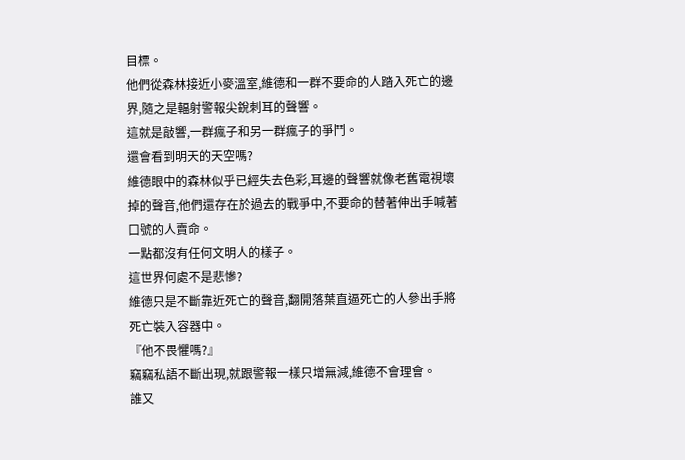目標。
他們從森林接近小麥溫室,維德和一群不要命的人踏入死亡的邊界,隨之是輻射警報尖銳刺耳的聲響。
這就是敲響,一群瘋子和另一群瘋子的爭鬥。
還會看到明天的天空嗎?
維德眼中的森林似乎已經失去色彩,耳邊的聲響就像老舊電視壞掉的聲音,他們還存在於過去的戰爭中,不要命的替著伸出手喊著口號的人賣命。
一點都沒有任何文明人的樣子。
這世界何處不是悲慘?
維德只是不斷靠近死亡的聲音,翻開落葉直逼死亡的人參出手將死亡裝入容器中。
『他不畏懼嗎?』
竊竊私語不斷出現,就跟警報一樣只增無減,維德不會理會。
誰又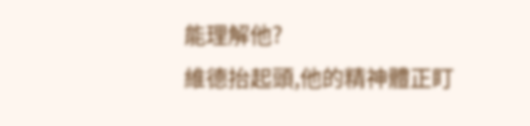能理解他?
維德抬起頭,他的精神體正盯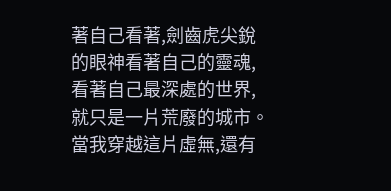著自己看著,劍齒虎尖銳的眼神看著自己的靈魂,看著自己最深處的世界,就只是一片荒廢的城市。
當我穿越這片虛無,還有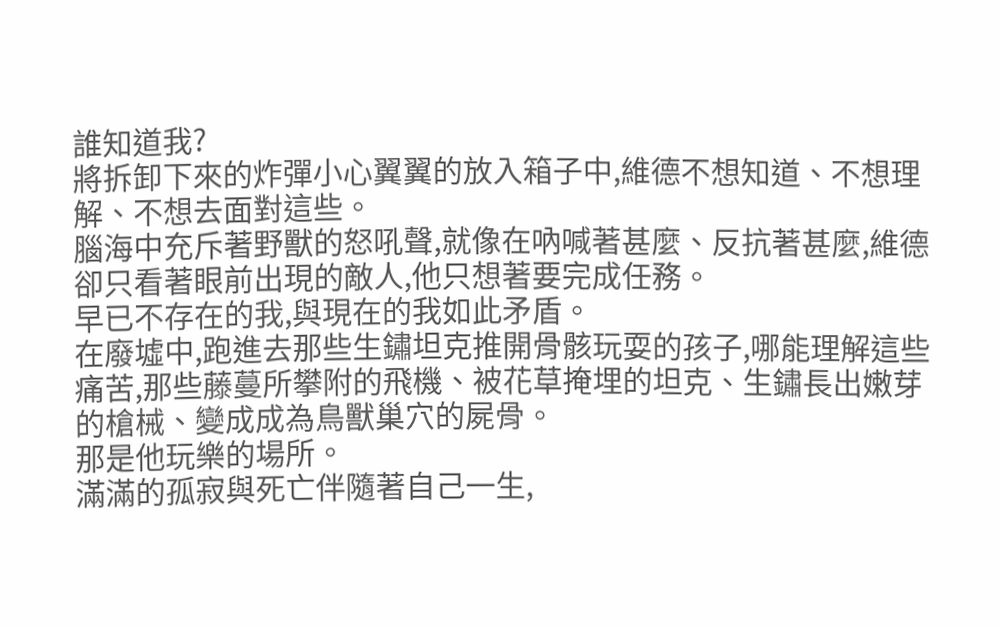誰知道我?
將拆卸下來的炸彈小心翼翼的放入箱子中,維德不想知道、不想理解、不想去面對這些。
腦海中充斥著野獸的怒吼聲,就像在吶喊著甚麼、反抗著甚麼,維德卻只看著眼前出現的敵人,他只想著要完成任務。
早已不存在的我,與現在的我如此矛盾。
在廢墟中,跑進去那些生鏽坦克推開骨骸玩耍的孩子,哪能理解這些痛苦,那些藤蔓所攀附的飛機、被花草掩埋的坦克、生鏽長出嫩芽的槍械、變成成為鳥獸巢穴的屍骨。
那是他玩樂的場所。
滿滿的孤寂與死亡伴隨著自己一生,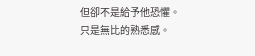但卻不是給予他恐懼。
只是無比的熟悉感。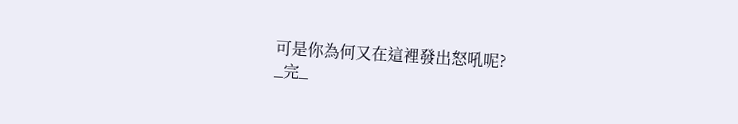可是你為何又在這裡發出怒吼呢?
_完_